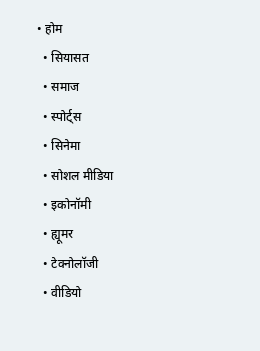• होम
  • सियासत
  • समाज
  • स्पोर्ट्स
  • सिनेमा
  • सोशल मीडिया
  • इकोनॉमी
  • ह्यूमर
  • टेक्नोलॉजी
  • वीडियो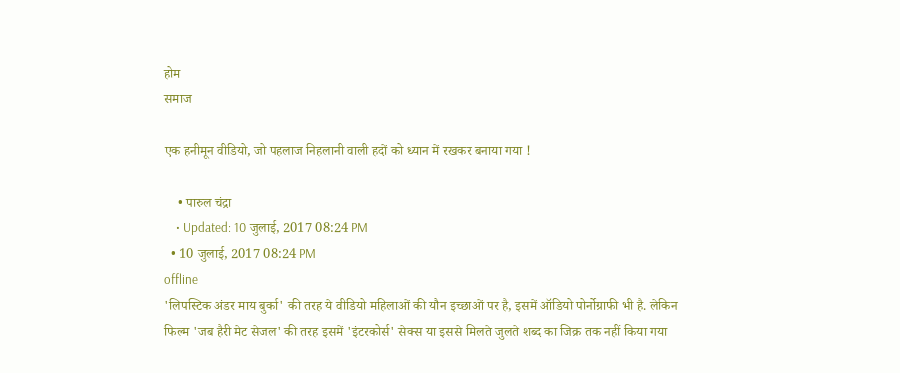होम
समाज

एक हनीमून वीडियो, जो पहलाज निहलानी वाली हदों को ध्‍यान में रखकर बनाया गया !

    • पारुल चंद्रा
    • Updated: 10 जुलाई, 2017 08:24 PM
  • 10 जुलाई, 2017 08:24 PM
offline
'लिपस्टिक अंडर माय बुर्का' की तरह ये वीडियो महिलाओं की यौन इच्छाओं पर है, इसमें ऑडियो पोर्नोग्राफी भी है. लेकिन फिल्म 'जब हैरी मेट सेजल' की तरह इसमें 'इंटरकोर्स' सेक्स या इससे मिलते जुलते शब्द का जिक्र तक नहीं किया गया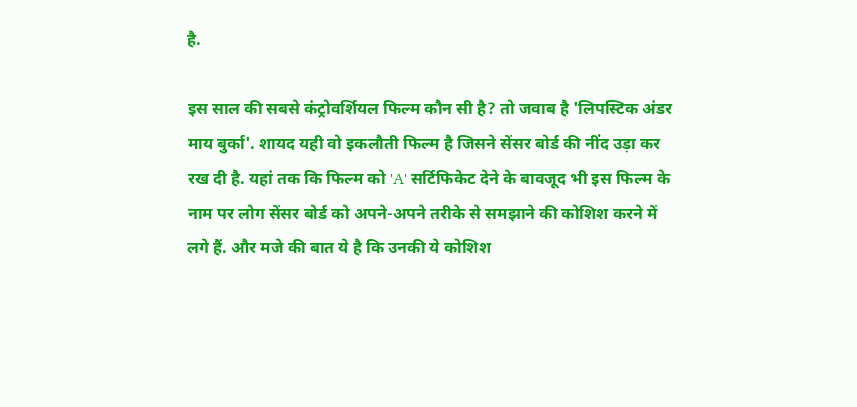है.

इस साल की सबसे कंट्रोवर्शियल फिल्म कौन सी है? तो जवाब है 'लिपस्टिक अंडर माय बुर्का'. शायद यही वो इकलौती फिल्म है जिसने सेंसर बोर्ड की नींद उड़ा कर रख दी है. यहां तक कि फिल्म को 'A' सर्टिफिकेट देने के बावजूद भी इस फिल्म के नाम पर लोग सेंसर बोर्ड को अपने-अपने तरीके से समझाने की कोशिश करने में लगे हैं. और मजे की बात ये है कि उनकी ये कोशिश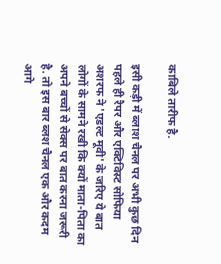काबिले तारीफ है.

इसी कड़ी में ब्लाश चैनल पर अभी कुछ दिन पहले ही रैपर और एक्टिविस्ट सोफिया अशरफ ने 'एडल्ट मूवी' के जरिए ये बात लोगों के सामने रखी कि क्यों माता-पिता का अपने बच्चों से सेक्स पर बात करना जरूरी है. तो इस बार ब्लश चैनल एक और कदम आगे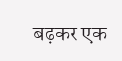बढ़कर एक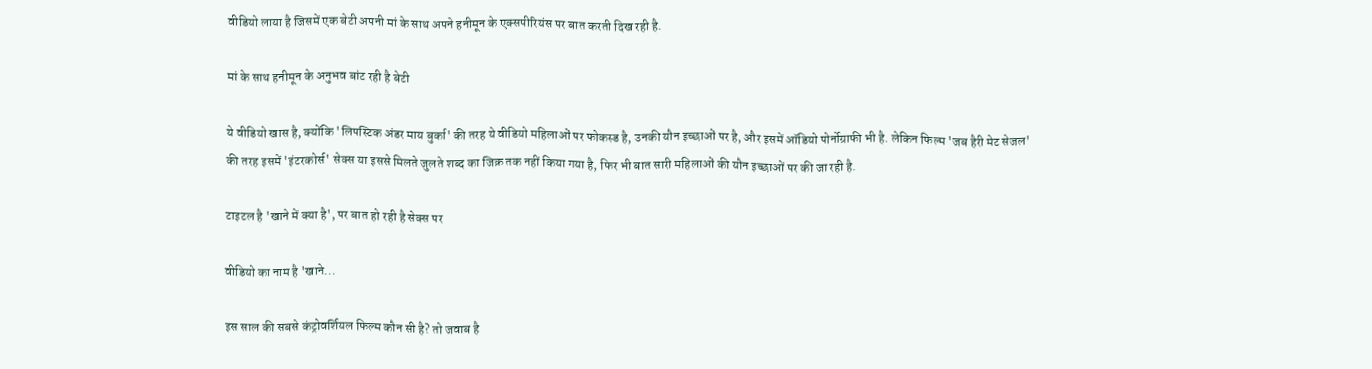वीडियो लाया है जिसमें एक बेटी अपनी मां के साथ अपने हनीमून के एक्सपीरियंस पर बात करती दिख रही है.

मां के साथ हनीमून के अनुभव बांट रही है बेटी

ये वीडियो खास है, क्योंकि 'लिपस्टिक अंडर माय बुर्का' की तरह ये वीडियो महिलाओं पर फोकस्ड है, उनकी यौन इच्छाओं पर है, और इसमें ऑडियो पोर्नोग्राफी भी है. लेकिन फिल्म 'जब हैरी मेट सेजल' की तरह इसमें 'इंटरकोर्स' सेक्स या इससे मिलते जुलते शब्द का जिक्र तक नहीं किया गया है, फिर भी बात सारी महिलाओं की यौन इच्छाओं पर की जा रही है.

टाइटल है 'खाने में क्या है', पर बात हो रही है सेक्स पर

वीडियो का नाम है 'खाने...

इस साल की सबसे कंट्रोवर्शियल फिल्म कौन सी है? तो जवाब है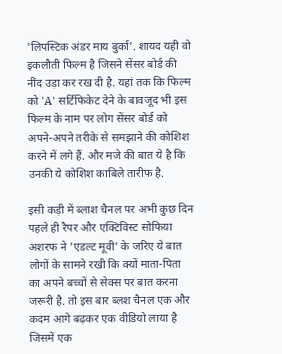'लिपस्टिक अंडर माय बुर्का'. शायद यही वो इकलौती फिल्म है जिसने सेंसर बोर्ड की नींद उड़ा कर रख दी है. यहां तक कि फिल्म को 'A' सर्टिफिकेट देने के बावजूद भी इस फिल्म के नाम पर लोग सेंसर बोर्ड को अपने-अपने तरीके से समझाने की कोशिश करने में लगे हैं. और मजे की बात ये है कि उनकी ये कोशिश काबिले तारीफ है.

इसी कड़ी में ब्लाश चैनल पर अभी कुछ दिन पहले ही रैपर और एक्टिविस्ट सोफिया अशरफ ने 'एडल्ट मूवी' के जरिए ये बात लोगों के सामने रखी कि क्यों माता-पिता का अपने बच्चों से सेक्स पर बात करना जरूरी है. तो इस बार ब्लश चैनल एक और कदम आगे बढ़कर एक वीडियो लाया है जिसमें एक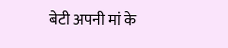बेटी अपनी मां के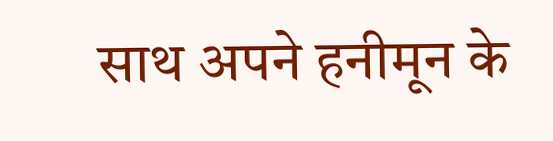साथ अपने हनीमून के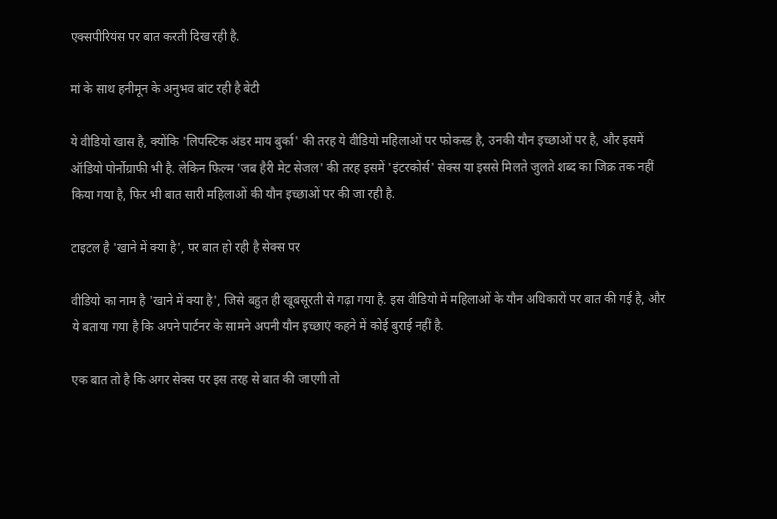एक्सपीरियंस पर बात करती दिख रही है.

मां के साथ हनीमून के अनुभव बांट रही है बेटी

ये वीडियो खास है, क्योंकि 'लिपस्टिक अंडर माय बुर्का' की तरह ये वीडियो महिलाओं पर फोकस्ड है, उनकी यौन इच्छाओं पर है, और इसमें ऑडियो पोर्नोग्राफी भी है. लेकिन फिल्म 'जब हैरी मेट सेजल' की तरह इसमें 'इंटरकोर्स' सेक्स या इससे मिलते जुलते शब्द का जिक्र तक नहीं किया गया है, फिर भी बात सारी महिलाओं की यौन इच्छाओं पर की जा रही है.

टाइटल है 'खाने में क्या है', पर बात हो रही है सेक्स पर

वीडियो का नाम है 'खाने में क्या है', जिसे बहुत ही खूबसूरती से गढ़ा गया है. इस वीडियो में महिलाओं के यौन अधिकारों पर बात की गई है, और ये बताया गया है कि अपने पार्टनर के सामने अपनी यौन इच्छाएं कहने में कोई बुराई नहीं है.

एक बात तो है कि अगर सेक्स पर इस तरह से बात की जाएगी तो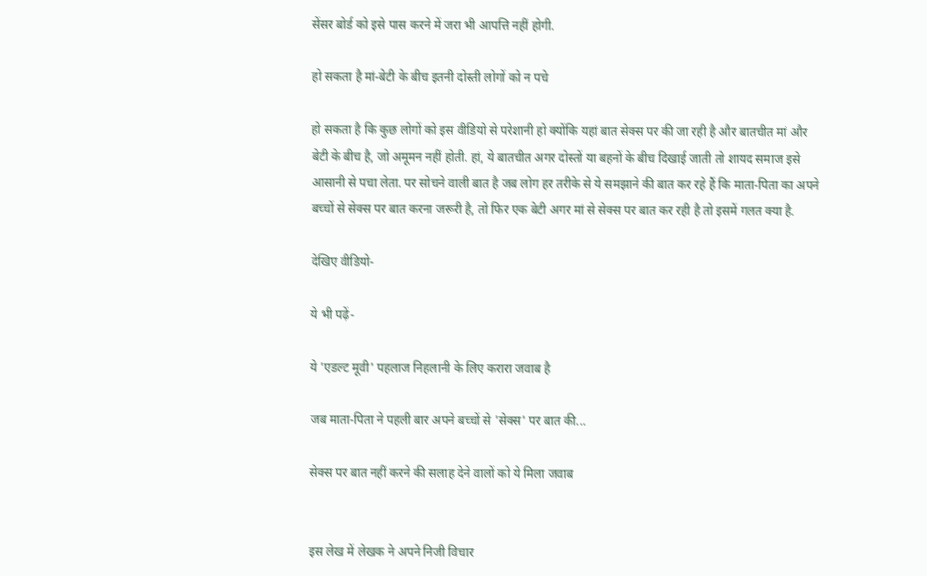सेंसर बोर्ड को इसे पास करने में जरा भी आपत्ति नहीं होगी.

हो सकता है मां-बेटी के बीच इतनी दोस्ती लोगों को न पचे

हो सकता है कि कुछ लोगों को इस वीडियो से परेशानी हो क्योंकि यहां बात सेक्स पर की जा रही है और बातचीत मां और बेटी के बीच है, जो अमूमन नहीं होती. हां, ये बातचीत अगर दोस्तों या बहनों के बीच दिखाई जाती तो शायद समाज इसे आसानी से पचा लेता. पर सोचने वाली बात है जब लोग हर तरीके से ये समझाने की बात कर रहे हैं कि माता-पिता का अपने बच्चों से सेक्स पर बात करना जरूरी है, तो फिर एक बेटी अगर मां से सेक्स पर बात कर रही है तो इसमें गलत क्या है.

देखिए वीडियो-

ये भी पढ़ें-

ये 'एडल्ट मूवी' पहलाज निहलानी के लिए करारा जवाब है

जब माता-पिता ने पहली बार अपने बच्चों से 'सेक्स' पर बात की...

सेक्स पर बात नहीं करने की सलाह देने वालों को ये मिला जवाब


इस लेख में लेखक ने अपने निजी विचार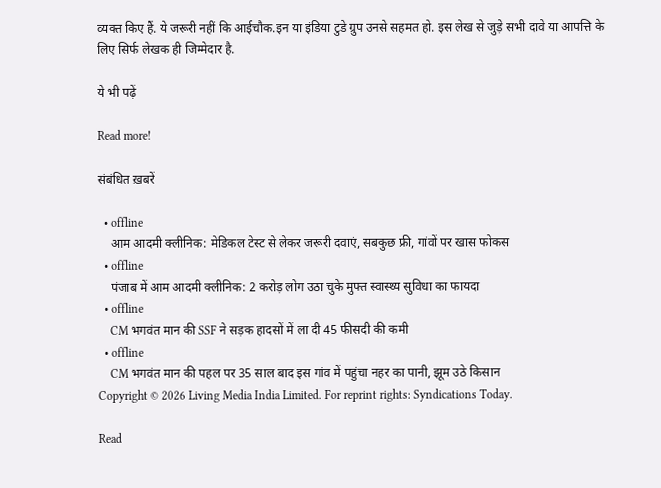व्यक्त किए हैं. ये जरूरी नहीं कि आईचौक.इन या इंडिया टुडे ग्रुप उनसे सहमत हो. इस लेख से जुड़े सभी दावे या आपत्ति के लिए सिर्फ लेखक ही जिम्मेदार है.

ये भी पढ़ें

Read more!

संबंधि‍त ख़बरें

  • offline
    आम आदमी क्लीनिक: मेडिकल टेस्ट से लेकर जरूरी दवाएं, सबकुछ फ्री, गांवों पर खास फोकस
  • offline
    पंजाब में आम आदमी क्लीनिक: 2 करोड़ लोग उठा चुके मुफ्त स्वास्थ्य सुविधा का फायदा
  • offline
    CM भगवंत मान की SSF ने सड़क हादसों में ला दी 45 फीसदी की कमी
  • offline
    CM भगवंत मान की पहल पर 35 साल बाद इस गांव में पहुंचा नहर का पानी, झूम उठे किसान
Copyright © 2026 Living Media India Limited. For reprint rights: Syndications Today.

Read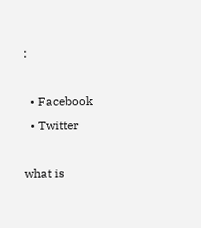:

  • Facebook
  • Twitter

what is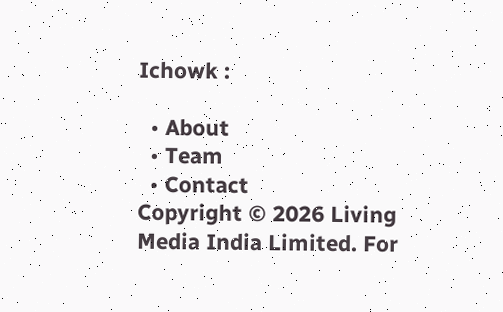Ichowk :

  • About
  • Team
  • Contact
Copyright © 2026 Living Media India Limited. For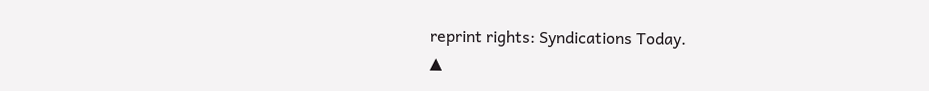reprint rights: Syndications Today.
▲